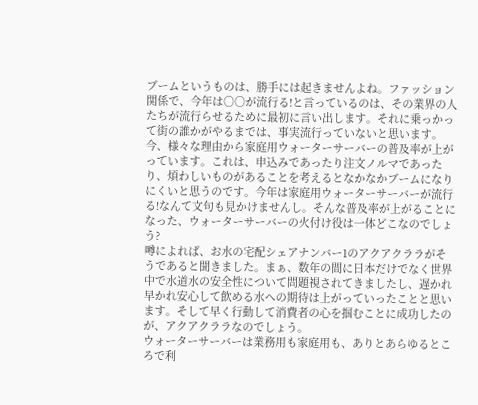ブームというものは、勝手には起きませんよね。ファッション関係で、今年は○○が流行る!と言っているのは、その業界の人たちが流行らせるために最初に言い出します。それに乗っかって街の誰かがやるまでは、事実流行っていないと思います。
今、様々な理由から家庭用ウォーターサーバーの普及率が上がっています。これは、申込みであったり注文ノルマであったり、煩わしいものがあることを考えるとなかなかブームになりにくいと思うのです。今年は家庭用ウォーターサーバーが流行る!なんて文句も見かけませんし。そんな普及率が上がることになった、ウォーターサーバーの火付け役は一体どこなのでしょう?
噂によれば、お水の宅配シェアナンバー1のアクアクララがそうであると聞きました。まぁ、数年の間に日本だけでなく世界中で水道水の安全性について問題視されてきましたし、遅かれ早かれ安心して飲める水への期待は上がっていったことと思います。そして早く行動して消費者の心を掴むことに成功したのが、アクアクララなのでしょう。
ウォーターサーバーは業務用も家庭用も、ありとあらゆるところで利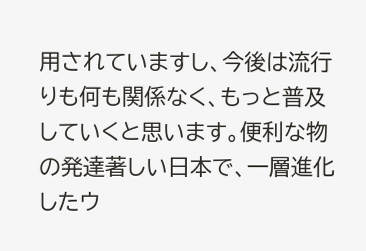用されていますし、今後は流行りも何も関係なく、もっと普及していくと思います。便利な物の発達著しい日本で、一層進化したウ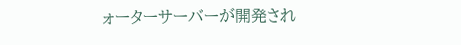ォーターサーバーが開発され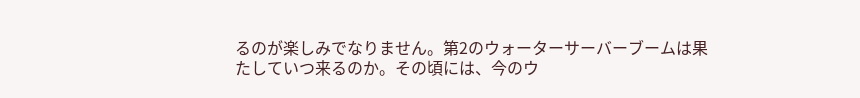るのが楽しみでなりません。第2のウォーターサーバーブームは果たしていつ来るのか。その頃には、今のウ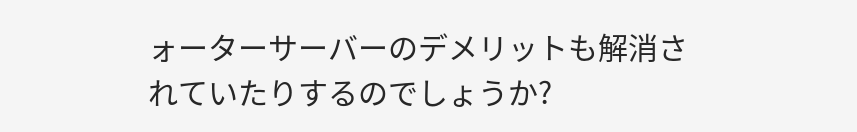ォーターサーバーのデメリットも解消されていたりするのでしょうか?